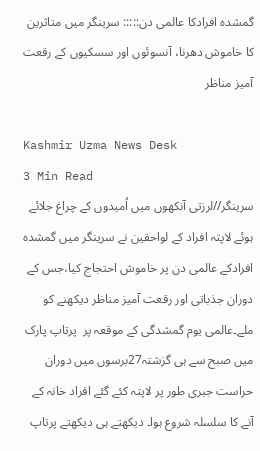گمشدہ افرادکا عالمی دن::::: سرینگر میں متاثرین کا خاموش دھرنا، آنسوئوں اور سسکیوں کے رقعت آمیز مناظر

Kashmir Uzma News Desk
3 Min Read
سرینگر//لرزتی آنکھوں میں اُمیدوں کے چراغ جلائے ہوئے لاپتہ افراد کے لواحقین نے سرینگر میں گمشدہ افرادکے عالمی دن پر خاموش احتجاج کیا،جس کے دوران جذباتی اور رقعت آمیز مناظر دیکھنے کو ملے۔عالمی یوم گمشدگی کے موقعہ پر  پرتاپ پارک میں صبح سے ہی گزشتہ27برسوں میں دوران حراست جبری طور پر لاپتہ کئے گئے افراد خانہ کے آنے کا سلسلہ شروع ہوا۔ دیکھتے ہی دیکھتے پرتاپ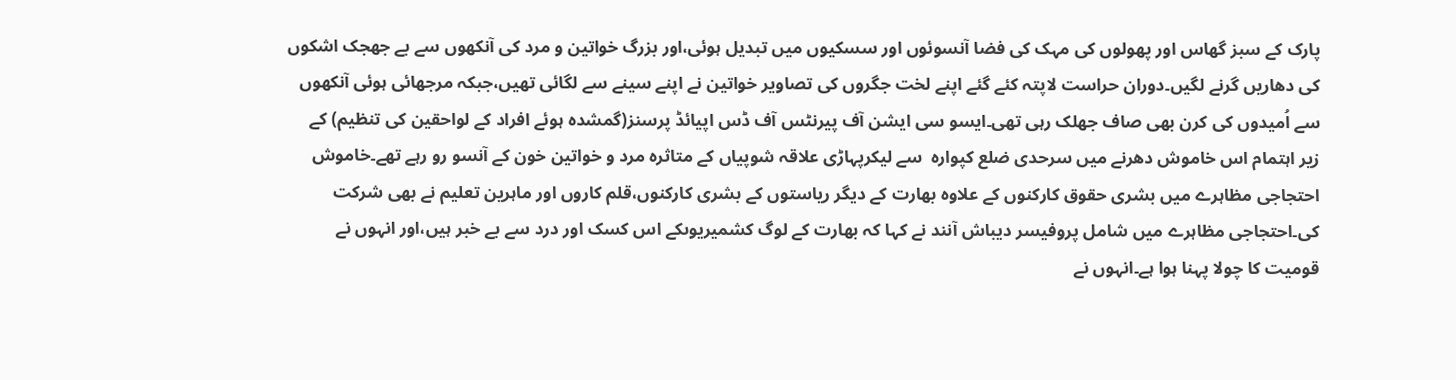پارک کے سبز گھاس اور پھولوں کی مہک کی فضا آنسوئوں اور سسکیوں میں تبدیل ہوئی،اور بزرگ خواتین و مرد کی آنکھوں سے بے جھجک اشکوں کی دھاریں گرنے لگیں۔دوران حراست لاپتہ کئے گئے اپنے لخت جگروں کی تصاویر خواتین نے اپنے سینے سے لگائی تھیں،جبکہ مرجھائی ہوئی آنکھوں سے اُمیدوں کی کرن بھی صاف جھلک رہی تھی۔ایسو سی ایشن آف پیرنٹس آف ڈس اپیائڈ پرسنز(گمشدہ ہوئے افراد کے لواحقین کی تنظیم) کے زیر اہتمام اس خاموش دھرنے میں سرحدی ضلع کپوارہ  سے لیکرپہاڑی علاقہ شوپیاں کے متاثرہ مرد و خواتین خون کے آنسو رو رہے تھے۔خاموش احتجاجی مظاہرے میں بشری حقوق کارکنوں کے علاوہ بھارت کے دیگر ریاستوں کے بشری کارکنوں،قلم کاروں اور ماہرین تعلیم نے بھی شرکت کی۔احتجاجی مظاہرے میں شامل پروفیسر دیباش آنند نے کہا کہ بھارت کے لوگ کشمیریوںکے اس کسک اور درد سے بے خبر ہیں،اور انہوں نے قومیت کا چولا پہنا ہوا ہے۔انہوں نے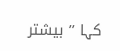کہا ’’ بیشتر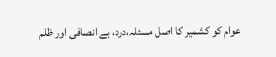عوام کو کشمیر کا اصل مسئلہ،درد، بے انصافی اور ظلم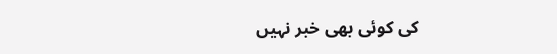کی کوئی بھی خبر نہیں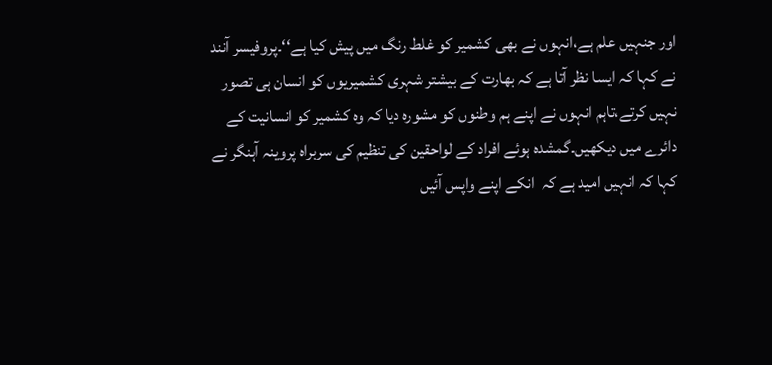اور جنہیں علم ہے،انہوں نے بھی کشمیر کو غلط رنگ میں پیش کیا ہے‘‘۔پروفیسر آنند نے کہا کہ ایسا نظر آتا ہے کہ بھارت کے بیشتر شہری کشمیریوں کو انسان ہی تصور نہیں کرتے،تاہم انہوں نے اپنے ہم وطنوں کو مشورہ دیا کہ وہ کشمیر کو انسانیت کے دائرے میں دیکھیں۔گمشدہ ہوئے افراد کے لواحقین کی تنظیم کی سربراہ پروینہ آہنگر نے کہا کہ انہیں امید ہے کہ  انکے اپنے واپس آئیں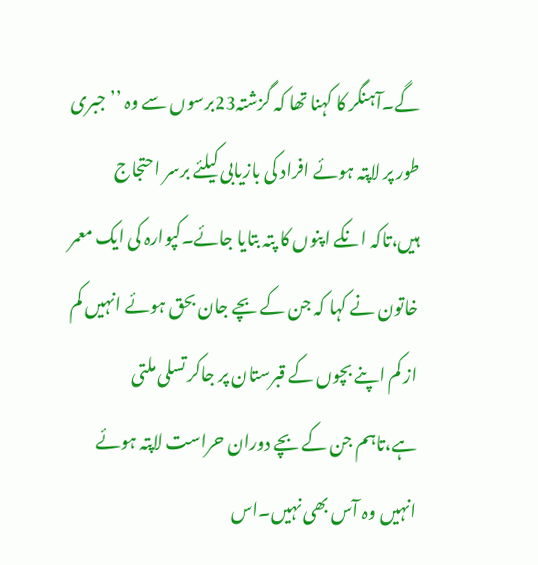گے۔آہنگر کا کہنا تھا کہ گزشتہ23برسوں سے وہ ’’جبری طور پر لاپتہ ہوئے افراد کی بازیابی کیلئے برسر احتجاج ہیں،تاکہ انکے اپنوں کا پتہ بتایا جائے۔کپوارہ کی ایک معمر خاتون نے کہا کہ جن کے بچے جان بحق ہوئے انہیں کم از کم اپنے بچوں کے قبرستان پر جاکر تسلی ملتی ہے،تاہم جن کے بچے دوران حراست لاپتہ ہوئے انہیں وہ آس بھی نہیں۔اس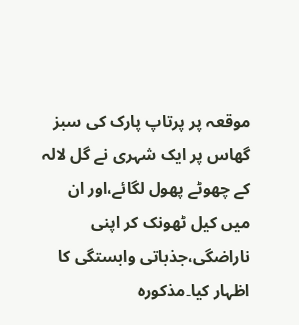موقعہ پر پرتاپ پارک کی سبز گھاس پر ایک شہری نے گل لالہ کے چھوٹے پھول لگائے،اور ان میں کیل ٹھونک کر اپنی ناراضگی،جذباتی وابستگی کا اظہار کیا۔مذکورہ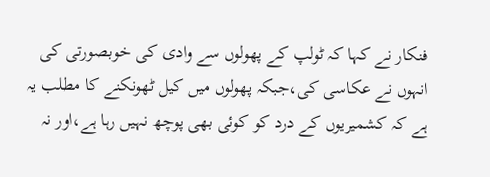فنکار نے کہا کہ ٹولپ کے پھولوں سے وادی کی خوبصورتی کی انہوں نے عکاسی کی،جبکہ پھولوں میں کیل ٹھونکنے کا مطلب یہ ہے کہ کشمیریوں کے درد کو کوئی بھی پوچھ نہیں رہا ہے،اور نہ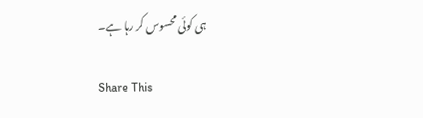ہی کوئی محسوس کر رہا ہے۔

Share This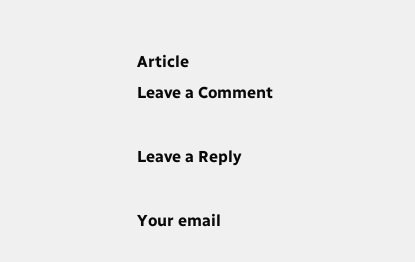Article
Leave a Comment

Leave a Reply

Your email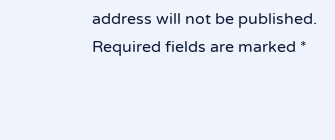address will not be published. Required fields are marked *